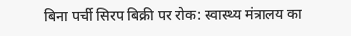बिना पर्ची सिरप बिक्री पर रोक: स्वास्थ्य मंत्रालय का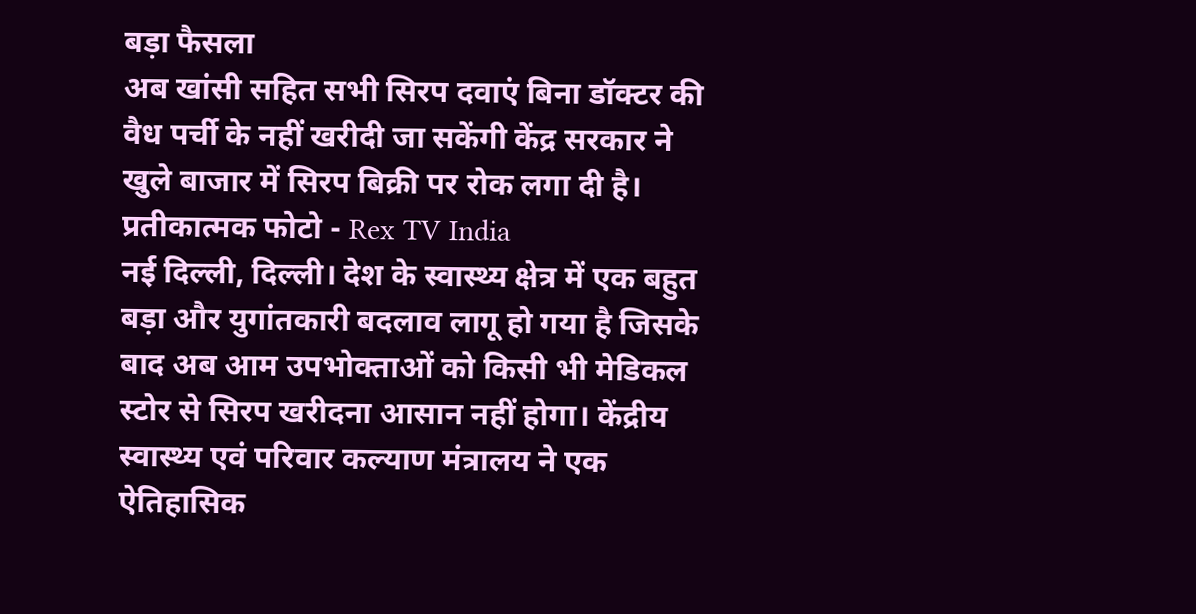बड़ा फैसला
अब खांसी सहित सभी सिरप दवाएं बिना डॉक्टर की वैध पर्ची के नहीं खरीदी जा सकेंगी केंद्र सरकार ने खुले बाजार में सिरप बिक्री पर रोक लगा दी है।
प्रतीकात्मक फोटो - Rex TV India
नई दिल्ली, दिल्ली। देश के स्वास्थ्य क्षेत्र में एक बहुत बड़ा और युगांतकारी बदलाव लागू हो गया है जिसके बाद अब आम उपभोक्ताओं को किसी भी मेडिकल स्टोर से सिरप खरीदना आसान नहीं होगा। केंद्रीय स्वास्थ्य एवं परिवार कल्याण मंत्रालय ने एक ऐतिहासिक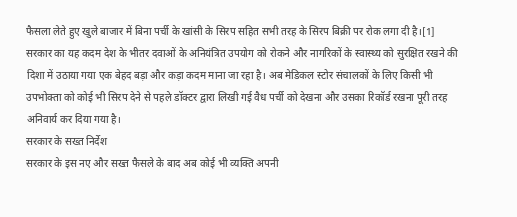फैसला लेते हुए खुले बाजार में बिना पर्ची के खांसी के सिरप सहित सभी तरह के सिरप बिक्री पर रोक लगा दी है।[1]
सरकार का यह कदम देश के भीतर दवाओं के अनियंत्रित उपयोग को रोकने और नागरिकों के स्वास्थ्य को सुरक्षित रखने की दिशा में उठाया गया एक बेहद बड़ा और कड़ा कदम माना जा रहा है। अब मेडिकल स्टोर संचालकों के लिए किसी भी उपभोक्ता को कोई भी सिरप देने से पहले डॉक्टर द्वारा लिखी गई वैध पर्ची को देखना और उसका रिकॉर्ड रखना पूरी तरह अनिवार्य कर दिया गया है।
सरकार के सख्त निर्देश
सरकार के इस नए और सख्त फैसले के बाद अब कोई भी व्यक्ति अपनी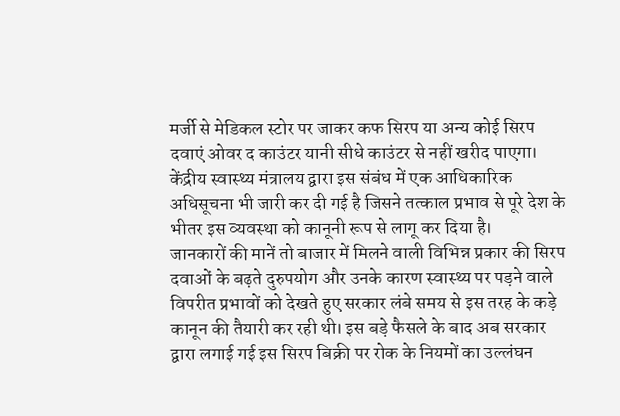मर्जी से मेडिकल स्टोर पर जाकर कफ सिरप या अन्य कोई सिरप दवाएं ओवर द काउंटर यानी सीधे काउंटर से नहीं खरीद पाएगा। केंद्रीय स्वास्थ्य मंत्रालय द्वारा इस संबंध में एक आधिकारिक अधिसूचना भी जारी कर दी गई है जिसने तत्काल प्रभाव से पूरे देश के भीतर इस व्यवस्था को कानूनी रूप से लागू कर दिया है।
जानकारों की मानें तो बाजार में मिलने वाली विभिन्न प्रकार की सिरप दवाओं के बढ़ते दुरुपयोग और उनके कारण स्वास्थ्य पर पड़ने वाले विपरीत प्रभावों को देखते हुए सरकार लंबे समय से इस तरह के कड़े कानून की तैयारी कर रही थी। इस बड़े फैसले के बाद अब सरकार द्वारा लगाई गई इस सिरप बिक्री पर रोक के नियमों का उल्लंघन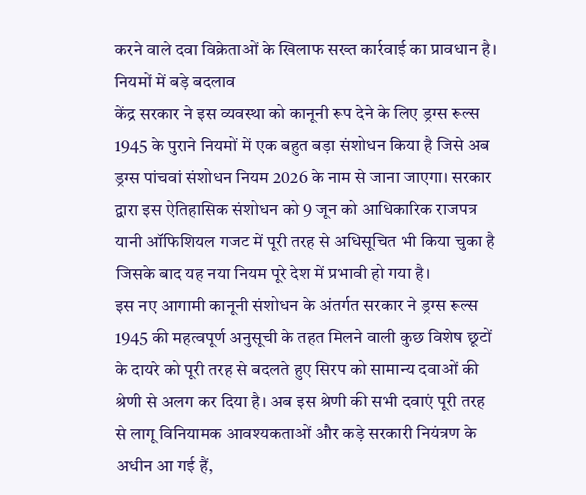करने वाले दवा विक्रेताओं के खिलाफ सख्त कार्रवाई का प्रावधान है।
नियमों में बड़े बदलाव
केंद्र सरकार ने इस व्यवस्था को कानूनी रूप देने के लिए ड्रग्स रूल्स 1945 के पुराने नियमों में एक बहुत बड़ा संशोधन किया है जिसे अब ड्रग्स पांचवां संशोधन नियम 2026 के नाम से जाना जाएगा। सरकार द्वारा इस ऐतिहासिक संशोधन को 9 जून को आधिकारिक राजपत्र यानी ऑफिशियल गजट में पूरी तरह से अधिसूचित भी किया चुका है जिसके बाद यह नया नियम पूरे देश में प्रभावी हो गया है।
इस नए आगामी कानूनी संशोधन के अंतर्गत सरकार ने ड्रग्स रूल्स 1945 की महत्वपूर्ण अनुसूची के तहत मिलने वाली कुछ विशेष छूटों के दायरे को पूरी तरह से बदलते हुए सिरप को सामान्य दवाओं की श्रेणी से अलग कर दिया है। अब इस श्रेणी की सभी दवाएं पूरी तरह से लागू विनियामक आवश्यकताओं और कड़े सरकारी नियंत्रण के अधीन आ गई हैं,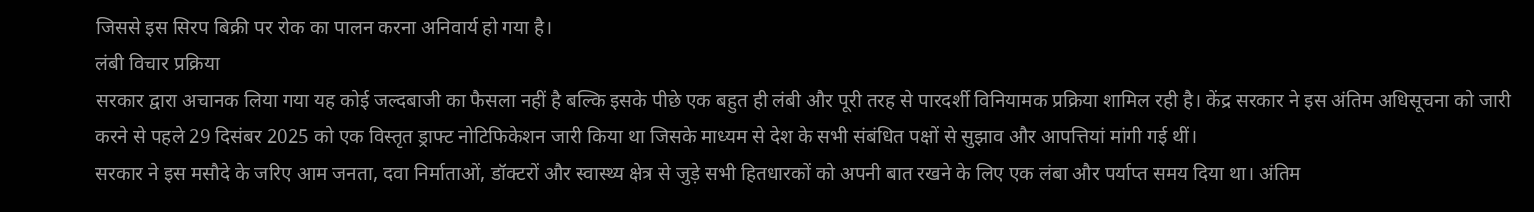जिससे इस सिरप बिक्री पर रोक का पालन करना अनिवार्य हो गया है।
लंबी विचार प्रक्रिया
सरकार द्वारा अचानक लिया गया यह कोई जल्दबाजी का फैसला नहीं है बल्कि इसके पीछे एक बहुत ही लंबी और पूरी तरह से पारदर्शी विनियामक प्रक्रिया शामिल रही है। केंद्र सरकार ने इस अंतिम अधिसूचना को जारी करने से पहले 29 दिसंबर 2025 को एक विस्तृत ड्राफ्ट नोटिफिकेशन जारी किया था जिसके माध्यम से देश के सभी संबंधित पक्षों से सुझाव और आपत्तियां मांगी गई थीं।
सरकार ने इस मसौदे के जरिए आम जनता, दवा निर्माताओं, डॉक्टरों और स्वास्थ्य क्षेत्र से जुड़े सभी हितधारकों को अपनी बात रखने के लिए एक लंबा और पर्याप्त समय दिया था। अंतिम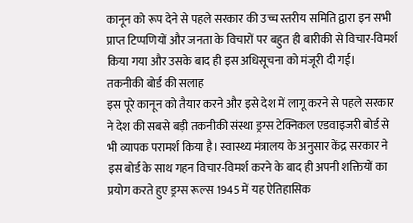कानून को रूप देने से पहले सरकार की उच्च स्तरीय समिति द्वारा इन सभी प्राप्त टिप्पणियों और जनता के विचारों पर बहुत ही बारीकी से विचार-विमर्श किया गया और उसके बाद ही इस अधिसूचना को मंजूरी दी गई।
तकनीकी बोर्ड की सलाह
इस पूरे कानून को तैयार करने और इसे देश में लागू करने से पहले सरकार ने देश की सबसे बड़ी तकनीकी संस्था ड्रग्स टेक्निकल एडवाइजरी बोर्ड से भी व्यापक परामर्श किया है। स्वास्थ्य मंत्रालय के अनुसार केंद्र सरकार ने इस बोर्ड के साथ गहन विचार-विमर्श करने के बाद ही अपनी शक्तियों का प्रयोग करते हुए ड्रग्स रूल्स 1945 में यह ऐतिहासिक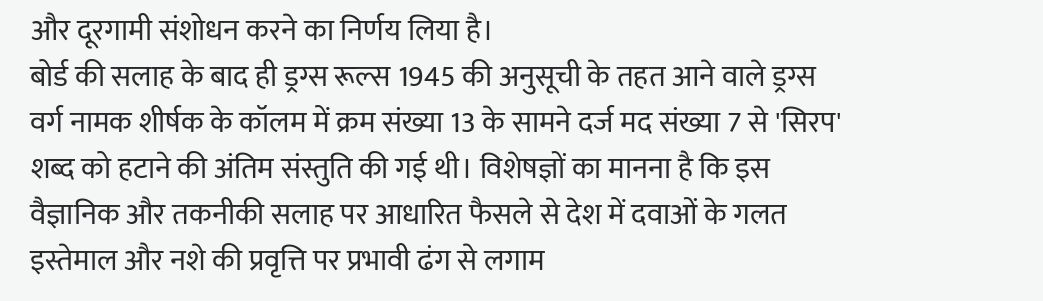और दूरगामी संशोधन करने का निर्णय लिया है।
बोर्ड की सलाह के बाद ही ड्रग्स रूल्स 1945 की अनुसूची के तहत आने वाले ड्रग्स वर्ग नामक शीर्षक के कॉलम में क्रम संख्या 13 के सामने दर्ज मद संख्या 7 से 'सिरप' शब्द को हटाने की अंतिम संस्तुति की गई थी। विशेषज्ञों का मानना है कि इस वैज्ञानिक और तकनीकी सलाह पर आधारित फैसले से देश में दवाओं के गलत इस्तेमाल और नशे की प्रवृत्ति पर प्रभावी ढंग से लगाम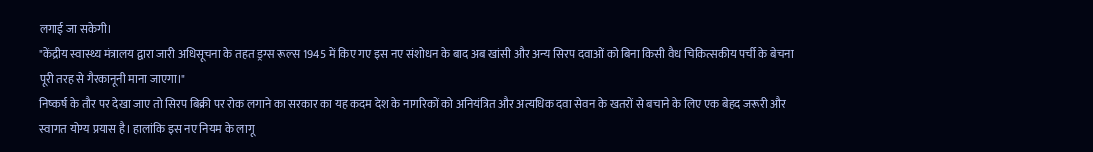लगाई जा सकेगी।
"केंद्रीय स्वास्थ्य मंत्रालय द्वारा जारी अधिसूचना के तहत ड्रग्स रूल्स 1945 में किए गए इस नए संशोधन के बाद अब खांसी और अन्य सिरप दवाओं को बिना किसी वैध चिकित्सकीय पर्ची के बेचना पूरी तरह से गैरकानूनी माना जाएगा।"
निष्कर्ष के तौर पर देखा जाए तो सिरप बिक्री पर रोक लगाने का सरकार का यह कदम देश के नागरिकों को अनियंत्रित और अत्यधिक दवा सेवन के खतरों से बचाने के लिए एक बेहद जरूरी और स्वागत योग्य प्रयास है। हालांकि इस नए नियम के लागू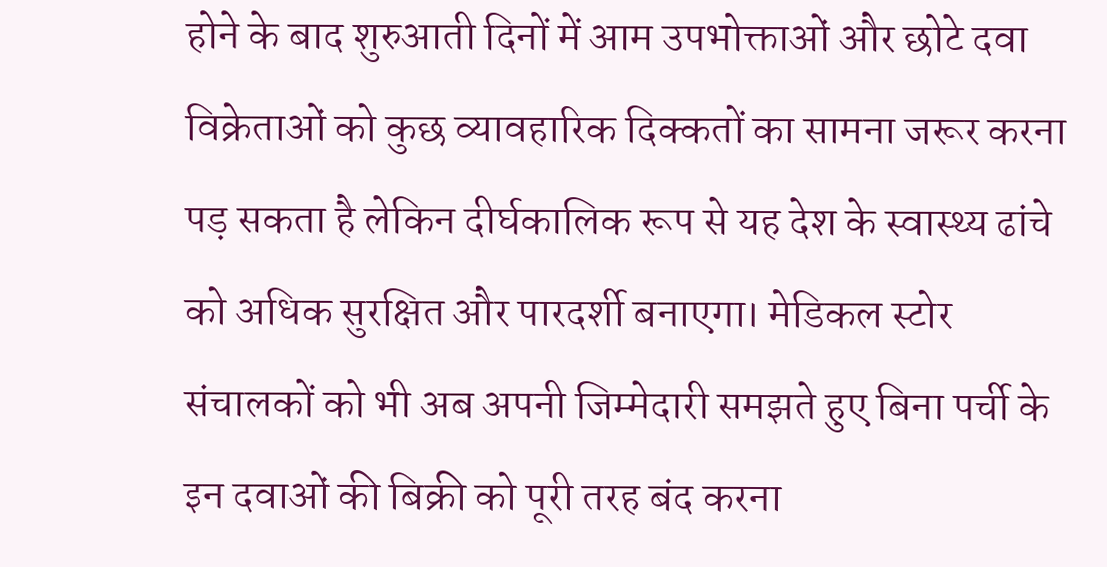होने के बाद शुरुआती दिनों में आम उपभोक्ताओं और छोटे दवा विक्रेताओं को कुछ व्यावहारिक दिक्कतों का सामना जरूर करना पड़ सकता है लेकिन दीर्घकालिक रूप से यह देश के स्वास्थ्य ढांचे को अधिक सुरक्षित और पारदर्शी बनाएगा। मेडिकल स्टोर संचालकों को भी अब अपनी जिम्मेदारी समझते हुए बिना पर्ची के इन दवाओं की बिक्री को पूरी तरह बंद करना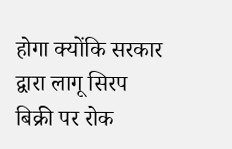होगा क्योंकि सरकार द्वारा लागू सिरप बिक्री पर रोक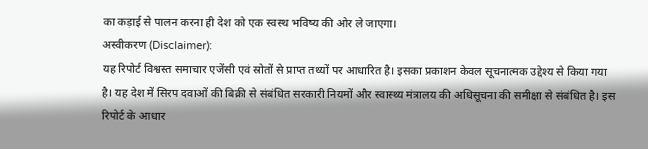का कड़ाई से पालन करना ही देश को एक स्वस्थ भविष्य की ओर ले जाएगा।
अस्वीकरण (Disclaimer):
यह रिपोर्ट विश्वस्त समाचार एजेंसी एवं स्रोतों से प्राप्त तथ्यों पर आधारित है। इसका प्रकाशन केवल सूचनात्मक उद्देश्य से किया गया है। यह देश में सिरप दवाओं की बिक्री से संबंधित सरकारी नियमों और स्वास्थ्य मंत्रालय की अधिसूचना की समीक्षा से संबंधित है। इस रिपोर्ट के आधार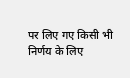पर लिए गए किसी भी निर्णय के लिए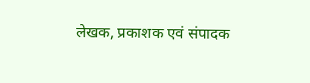लेखक, प्रकाशक एवं संपादक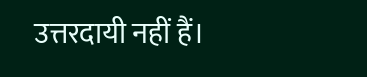उत्तरदायी नहीं हैं।